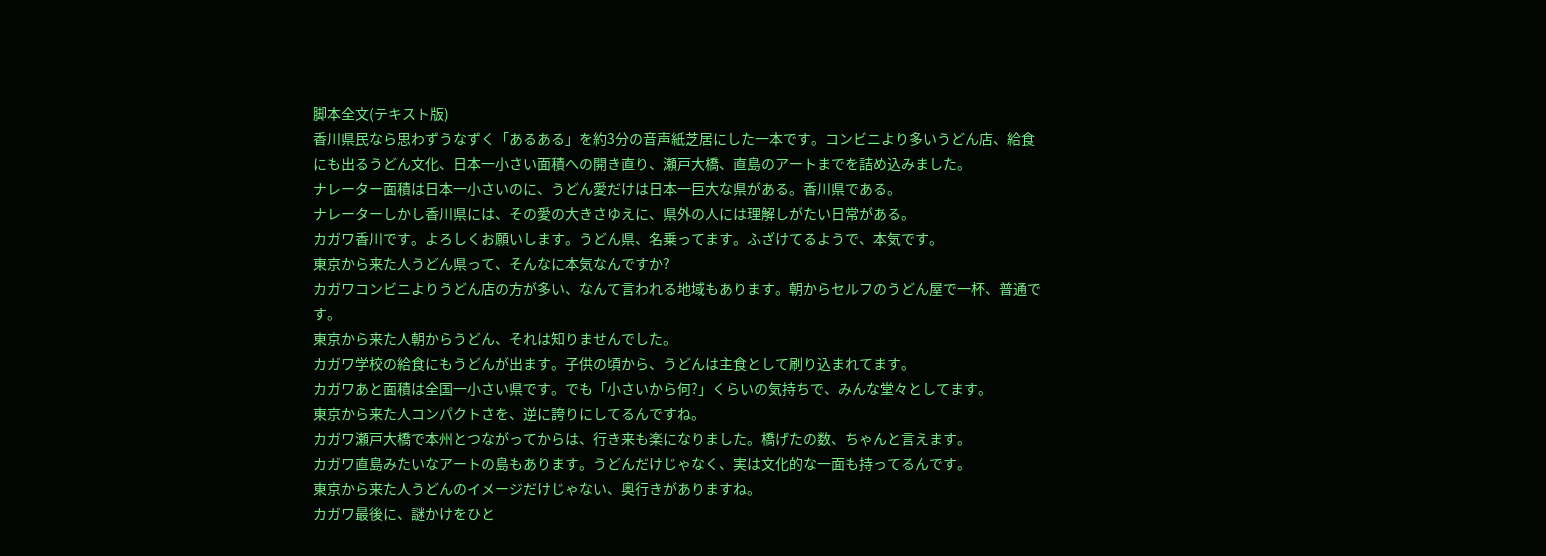脚本全文(テキスト版)
香川県民なら思わずうなずく「あるある」を約3分の音声紙芝居にした一本です。コンビニより多いうどん店、給食にも出るうどん文化、日本一小さい面積への開き直り、瀬戸大橋、直島のアートまでを詰め込みました。
ナレーター面積は日本一小さいのに、うどん愛だけは日本一巨大な県がある。香川県である。
ナレーターしかし香川県には、その愛の大きさゆえに、県外の人には理解しがたい日常がある。
カガワ香川です。よろしくお願いします。うどん県、名乗ってます。ふざけてるようで、本気です。
東京から来た人うどん県って、そんなに本気なんですか?
カガワコンビニよりうどん店の方が多い、なんて言われる地域もあります。朝からセルフのうどん屋で一杯、普通です。
東京から来た人朝からうどん、それは知りませんでした。
カガワ学校の給食にもうどんが出ます。子供の頃から、うどんは主食として刷り込まれてます。
カガワあと面積は全国一小さい県です。でも「小さいから何?」くらいの気持ちで、みんな堂々としてます。
東京から来た人コンパクトさを、逆に誇りにしてるんですね。
カガワ瀬戸大橋で本州とつながってからは、行き来も楽になりました。橋げたの数、ちゃんと言えます。
カガワ直島みたいなアートの島もあります。うどんだけじゃなく、実は文化的な一面も持ってるんです。
東京から来た人うどんのイメージだけじゃない、奥行きがありますね。
カガワ最後に、謎かけをひと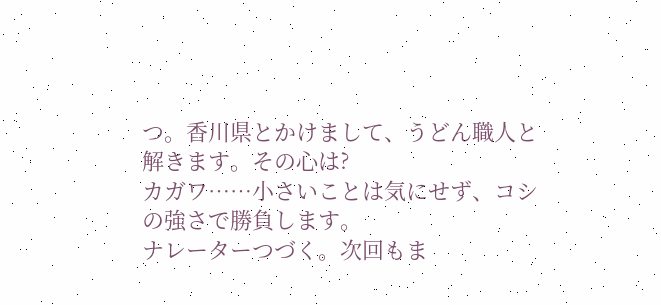つ。香川県とかけまして、うどん職人と解きます。その心は?
カガワ……小さいことは気にせず、コシの強さで勝負します。
ナレーターつづく。次回もま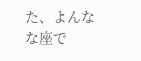た、よんなな座で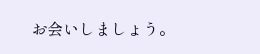お会いしましょう。